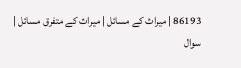86193 | میراث کے مسائل | میراث کے متفرق مسائل |
سوال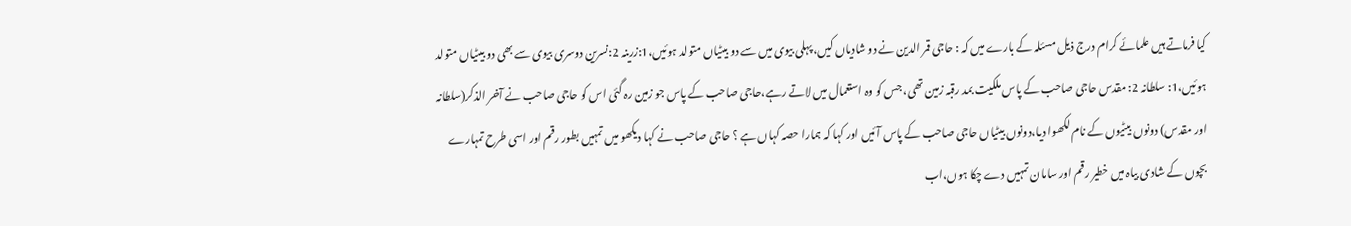کیا فرماتے ہیں علمائے کرام درج ذیل مسئلہ کے بارے میں کہ : حاجی قمر الدین نے دو شادیاں کیں، پہلی بیوی میں سے دو بیٹیاں متولد ہوئیں،1:زرینہ 2:نسرین دوسری بیوی سے بھی دو بیٹیاں متولد ہوئیں،1: سلطانہ 2: مقدس حاجی صاحب کے پاس ملکیت بمد رقبہ زمین تھی، جس کو وہ استعمال میں لاتے رہے،حاجی صاحب کے پاس جو زمین رہ گئی اس کو حاجی صاحب نے آخر الذکر(سلطانہ اور مقدس) دونوں بیٹیوں کے نام لکھوا دیا،دونوں بیٹیاں حاجی صاحب کے پاس آئیں اور کہا کہ ہمارا حصہ کہاں ہے ؟ حاجی صاحب نے کہا دیکھو میں تمہیں بطور رقم اور اسی طرح تمہارے بچوں کے شادی بیاہ میں خطیر رقم اور سامان تمہیں دے چکا ہوں،اب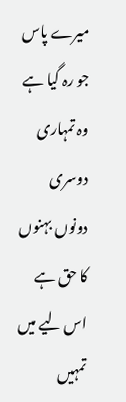میرے پاس جو رہ گیا ہے وہ تمہاری دوسری دونوں بہنوں کا حق ہے اس لیے میں تمہیں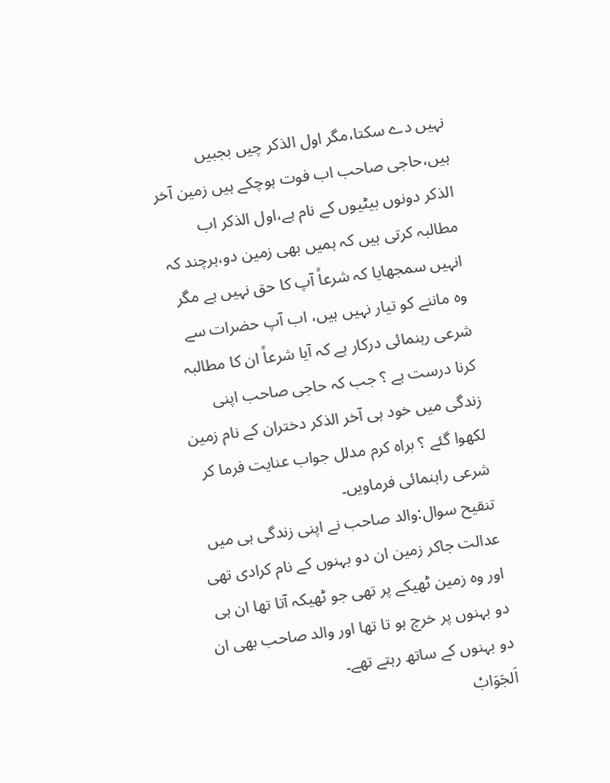نہیں دے سکتا،مگر اول الذکر چیں بجبیں ہیں،حاجی صاحب اب فوت ہوچکے ہیں زمین آخر الذکر دونوں بیٹیوں کے نام ہے،اول الذکر اب مطالبہ کرتی ہیں کہ ہمیں بھی زمین دو،ہرچند کہ انہیں سمجھایا کہ شرعاً آپ کا حق نہیں ہے مگر وہ ماننے کو تیار نہیں ہیں، اب آپ حضرات سے شرعی رہنمائی درکار ہے کہ آیا شرعاً ان کا مطالبہ کرنا درست ہے ؟ جب کہ حاجی صاحب اپنی زندگی میں خود ہی آخر الذکر دختران کے نام زمین لکھوا گئے ؟ براہ کرم مدلل جواب عنایت فرما کر شرعی راہنمائی فرماویں۔
تنقیح سوال:والد صاحب نے اپنی زندگی ہی میں عدالت جاکر زمین ان دو بہنوں کے نام کرادی تھی اور وہ زمین ٹھیکے پر تھی جو ٹھیکہ آتا تھا ان ہی دو بہنوں پر خرچ ہو تا تھا اور والد صاحب بھی ان دو بہنوں کے ساتھ رہتے تھے۔
اَلجَوَابْ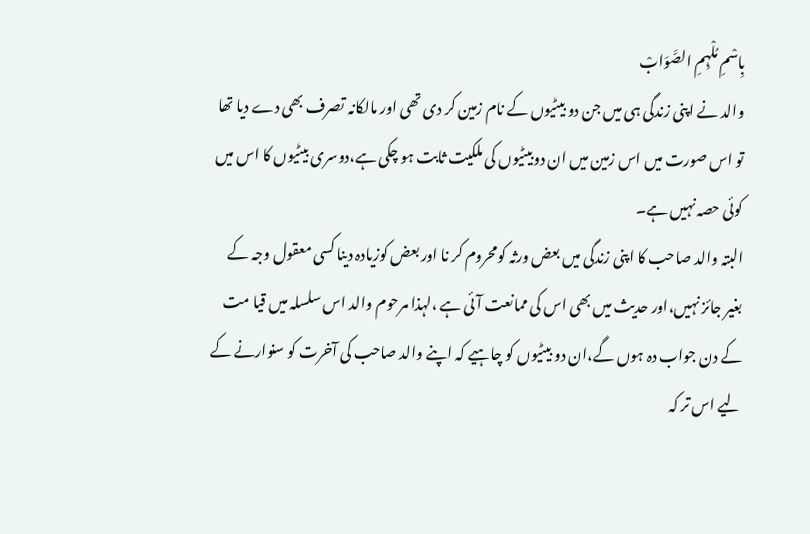بِاسْمِ مُلْہِمِ الصَّوَابْ
والد نے اپنی زندگی ہی میں جن دو بیٹیوں کے نام زمین کر دی تھی اور مالکانہ تصرف بھی دے دیا تھا تو اس صورت میں اس زمین میں ان دوبیٹیوں کی ملکیت ثابت ہو چکی ہے،دوسری بیٹیوں کا اس میں کوئی حصہ نہیں ہے۔
البتہ والد صاحب کا اپنی زندگی میں بعض ورثہ کومحروم کر نا اور بعض کوزیادہ دینا کسی معقول وجہ کے بغیر جائز نہیں،اور حدیث میں بھی اس کی ممانعت آئی ہے ،لہذا مرحوم والد اس سلسلہ میں قیا مت کے دن جواب دہ ہوں گے،ان دو بیٹیوں کو چاہیے کہ اپنے والد صاحب کی آخرت کو سنوارنے کے لیے اس تر کہ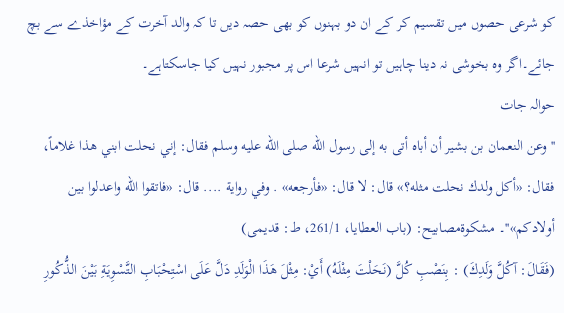کو شرعی حصوں میں تقسیم کر کے ان دو بہنوں کو بھی حصہ دیں تا کہ والد آخرت کے مؤاخذے سے بچ جائے۔اگر وہ بخوشی نہ دینا چاہیں تو انہیں شرعا اس پر مجبور نہیں کیا جاسکتاہے۔
حوالہ جات
'' وعن النعمان بن بشير أن أباه أتى به إلى رسول الله صلى الله عليه وسلم فقال: إني نحلت ابني هذا غلاماً، فقال: «أكل ولدك نحلت مثله؟» قال: لا قال: «فأرجعه» . وفي رواية .... قال: «فاتقوا الله واعدلوا بين أولادكم»''۔ مشکوۃمصابیح: (باب العطایا، 261/1، ط: قدیمی)
(فَقَالَ: آكُلَّ وَلَدِكَ) : بِنَصْبِ كُلَّ (نَحَلْتَ مِثْلَهُ) أَيْ: مِثْلَ هَذَا الْوَلَدِ دَلَّ عَلَى اسْتِحْبَابِ التَّسْوِيَةِ بَيْنَ الذُّكُورِ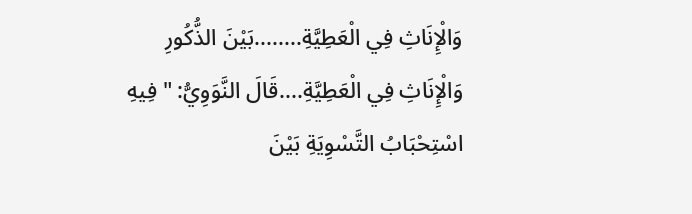وَالْإِنَاثِ فِي الْعَطِيَّةِ........بَيْنَ الذُّكُورِ وَالْإِنَاثِ فِي الْعَطِيَّةِ....قَالَ النَّوَوِيُّ: " فِيهِ اسْتِحْبَابُ التَّسْوِيَةِ بَيْنَ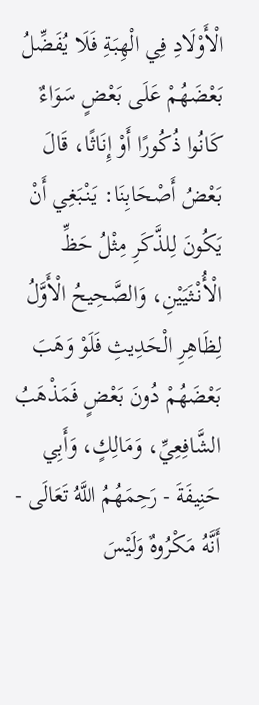الْأَوْلَادِ فِي الْهِبَةِ فَلَا يُفَضِّلُ بَعْضَهُمْ عَلَى بَعْضٍ سَوَاءٌ كَانُوا ذُكُورًا أَوْ إِنَاثًا، قَالَ بَعْضُ أَصْحَابِنَا: يَنْبَغِي أَنْ يَكُونَ لِلذَّكَرِ مِثْلُ حَظِّ الْأُنْثَيَيْنِ، وَالصَّحِيحُ الْأَوَّلُ لِظَاهِرِ الْحَدِيثِ فَلَوْ وَهَبَ بَعْضَهُمْ دُونَ بَعْضٍ فَمَذْهَبُ الشَّافِعِيِّ، وَمَالِكٍ، وَأَبِي حَنِيفَةَ - رَحِمَهُمُ اللَّهُ تَعَالَى - أَنَّهُ مَكْرُوهٌ وَلَيْسَ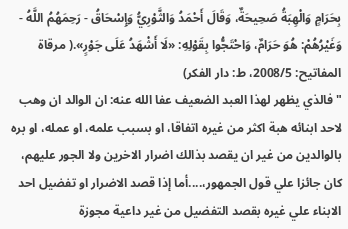بِحَرَامٍ وَالْهِبَةُ صَحِيحَةٌ، وَقَالَ أَحْمَدُ وَالثَّوْرِيُّ وَإِسْحَاقُ - رَحِمَهُمُ اللَّهُ - وَغَيْرُهُمْ: هُوَ حَرَامٌ، وَاحْتَجُّوا بِقَوْلِهِ: «لَا أَشْهَدُ عَلَى جَوْرٍ».( مرقاة المفاتيح: 2008/5، ط: دار الفكر)
"فالذي يظهر لهذا العبد الضعيف عفا الله عنه: ان الوالد ان وهب لاحد ابنائه هبة اكثر من غيره اتفاقا، او بسبب علمه، او عمله، او بره بالوالدين من غير ان يقصد بذالك اضرار الاخرين ولا الجور عليهم، كان جائزا علي قول الجمهور،....أما إذا قصد الاضرار او تفضيل احد الابناء علي غيره بقصد التفضيل من غير داعية مجوزة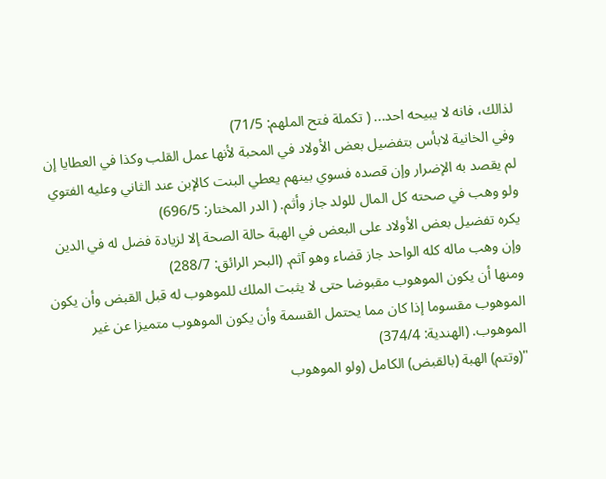لذالك، فانه لا يبيحه احد... ( تكملة فتح الملهم: 71/5)
وفي الخانية لابأس بتفضيل بعض الأولاد في المحبة لأنها عمل القلب وكذا في العطايا إن لم يقصد به الإضرار وإن قصده فسوي بينهم يعطي البنت كالإبن عند الثاني وعليه الفتوي ولو وهب في صحته كل المال للولد جاز وأثم. ( الدر المختار: 696/5)
يكره تفضيل بعض الأولاد على البعض في الهبة حالة الصحة إلا لزيادة فضل له في الدين وإن وهب ماله كله الواحد جاز قضاء وهو آثم. (البحر الرائق: 288/7)
ومنها أن يكون الموهوب مقبوضا حتى لا يثبت الملك للموهوب له قبل القبض وأن يكون الموهوب مقسوما إذا كان مما يحتمل القسمة وأن يكون الموهوب متميزا عن غير الموهوب. (الهندية: 374/4)
"(وتتم) الهبة (بالقبض) الكامل (ولو الموهوب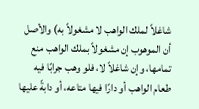شاغلاً لملك الواهب لا مشغولاً به) والأصل أن الموهوب إن مشغولاً بملك الواهب منع تمامها، وإن شاغلاً لا، فلو وهب جرابًا فيه طعام الواهب أو دارًا فيها متاعه، أو دابةً عليها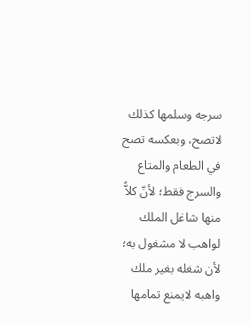سرجه وسلمها كذلك لاتصح، وبعكسه تصح في الطعام والمتاع والسرج فقط؛ لأنّ كلاًّ منها شاغل الملك لواهب لا مشغول به؛ لأن شغله بغير ملك واهبه لايمنع تمامها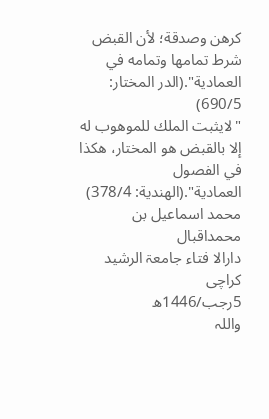كرهن وصدقة؛ لأن القبض شرط تمامها وتمامه في العمادية".(الدر المختار: 690/5)
"لايثبت الملك للموهوب له إلا بالقبض هو المختار، هكذا في الفصول العمادية".(الھندیة: 378/4)
محمد اسماعیل بن محمداقبال
دارالا فتاء جامعۃ الرشید کراچی
5رجب/1446ھ
واللہ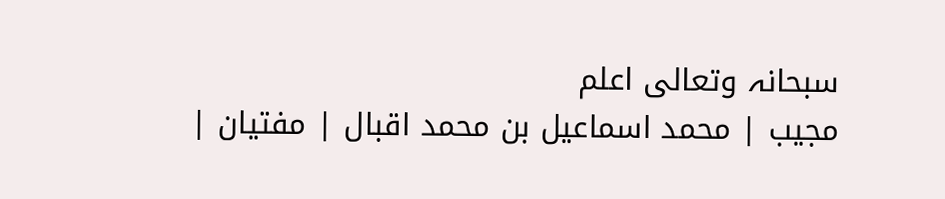سبحانہ وتعالی اعلم
مجیب | محمد اسماعیل بن محمد اقبال | مفتیان |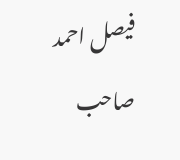فیصل احمد صاحب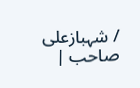/ شہبازعلی صاحب |